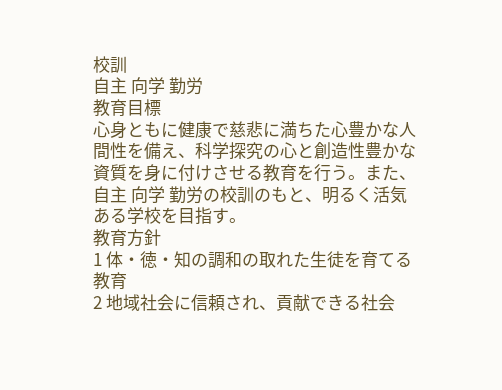校訓
自主 向学 勤労
教育目標
心身ともに健康で慈悲に満ちた心豊かな人間性を備え、科学探究の心と創造性豊かな資質を身に付けさせる教育を行う。また、自主 向学 勤労の校訓のもと、明るく活気ある学校を目指す。
教育方針
1 体・徳・知の調和の取れた生徒を育てる教育
2 地域社会に信頼され、貢献できる社会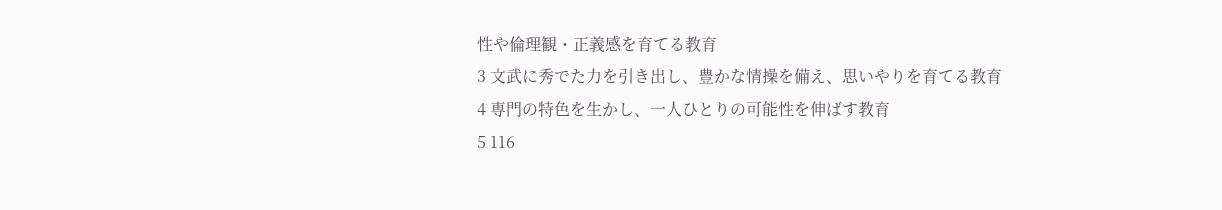性や倫理観・正義感を育てる教育
3 文武に秀でた力を引き出し、豊かな情操を備え、思いやりを育てる教育
4 専門の特色を生かし、一人ひとりの可能性を伸ばす教育
5 116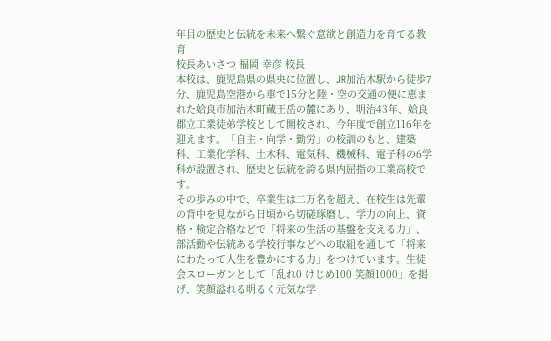年目の歴史と伝統を未来へ繋ぐ意欲と創造力を育てる教育
校長あいさつ 福岡 幸彦 校長
本校は、鹿児島県の県央に位置し、JR加治木駅から徒歩7分、鹿児島空港から車で15分と陸・空の交通の便に恵まれた姶良市加治木町蔵王岳の麓にあり、明治43年、姶良郡立工業徒弟学校として開校され、今年度で創立116年を迎えます。「自主・向学・勤労」の校訓のもと、建築科、工業化学科、土木科、電気科、機械科、電子科の6学科が設置され、歴史と伝統を誇る県内屈指の工業高校です。
その歩みの中で、卒業生は二万名を超え、在校生は先輩の背中を見ながら日頃から切磋琢磨し、学力の向上、資格・検定合格などで「将来の生活の基盤を支える力」、部活動や伝統ある学校行事などへの取組を通して「将来にわたって人生を豊かにする力」をつけています。生徒会スローガンとして「乱れ0 けじめ100 笑顔1000」を掲げ、笑顔溢れる明るく元気な学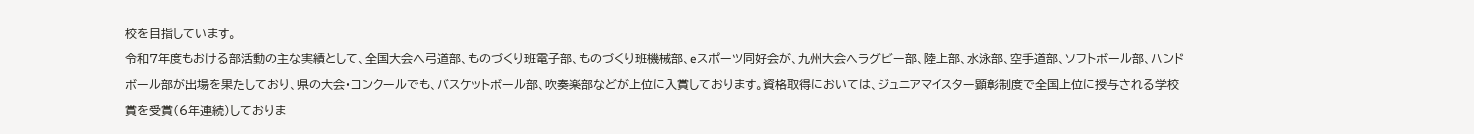校を目指しています。
令和7年度もおける部活動の主な実績として、全国大会へ弓道部、ものづくり班電子部、ものづくり班機械部、eスポーツ同好会が、九州大会へラグビー部、陸上部、水泳部、空手道部、ソフトボール部、ハンドボール部が出場を果たしており、県の大会・コンクールでも、バスケットボール部、吹奏楽部などが上位に入賞しております。資格取得においては、ジュニアマイスター顕彰制度で全国上位に授与される学校賞を受賞(6年連続)しておりま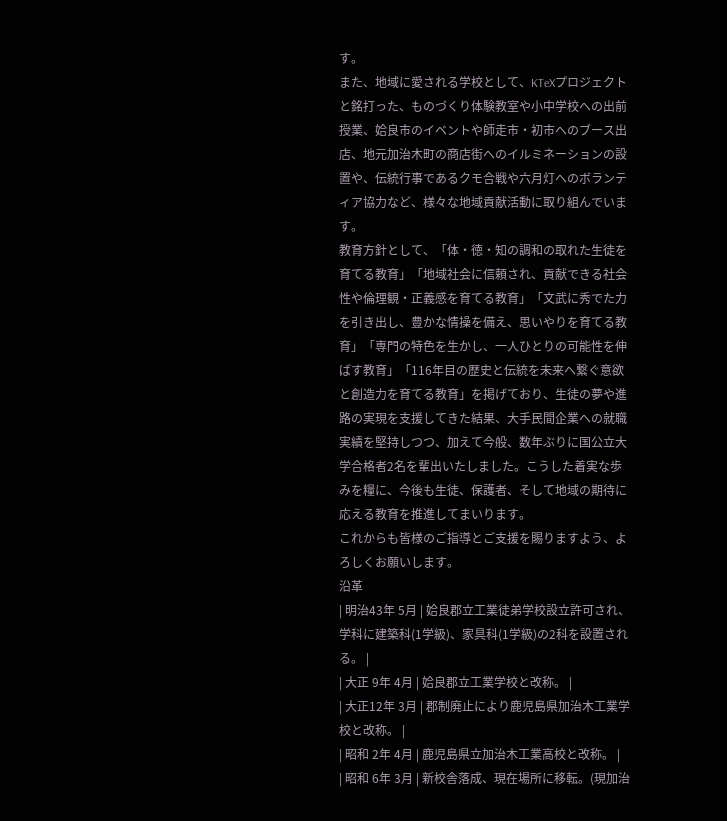す。
また、地域に愛される学校として、KTeXプロジェクトと銘打った、ものづくり体験教室や小中学校への出前授業、姶良市のイベントや師走市・初市へのブース出店、地元加治木町の商店街へのイルミネーションの設置や、伝統行事であるクモ合戦や六月灯へのボランティア協力など、様々な地域貢献活動に取り組んでいます。
教育方針として、「体・徳・知の調和の取れた生徒を育てる教育」「地域社会に信頼され、貢献できる社会性や倫理観・正義感を育てる教育」「文武に秀でた力を引き出し、豊かな情操を備え、思いやりを育てる教育」「専門の特色を生かし、一人ひとりの可能性を伸ばす教育」「116年目の歴史と伝統を未来へ繋ぐ意欲と創造力を育てる教育」を掲げており、生徒の夢や進路の実現を支援してきた結果、大手民間企業への就職実績を堅持しつつ、加えて今般、数年ぶりに国公立大学合格者2名を輩出いたしました。こうした着実な歩みを糧に、今後も生徒、保護者、そして地域の期待に応える教育を推進してまいります。
これからも皆様のご指導とご支援を賜りますよう、よろしくお願いします。
沿革
| 明治43年 5月 | 姶良郡立工業徒弟学校設立許可され、学科に建築科(1学級)、家具科(1学級)の2科を設置される。 |
| 大正 9年 4月 | 姶良郡立工業学校と改称。 |
| 大正12年 3月 | 郡制廃止により鹿児島県加治木工業学校と改称。 |
| 昭和 2年 4月 | 鹿児島県立加治木工業高校と改称。 |
| 昭和 6年 3月 | 新校舎落成、現在場所に移転。(現加治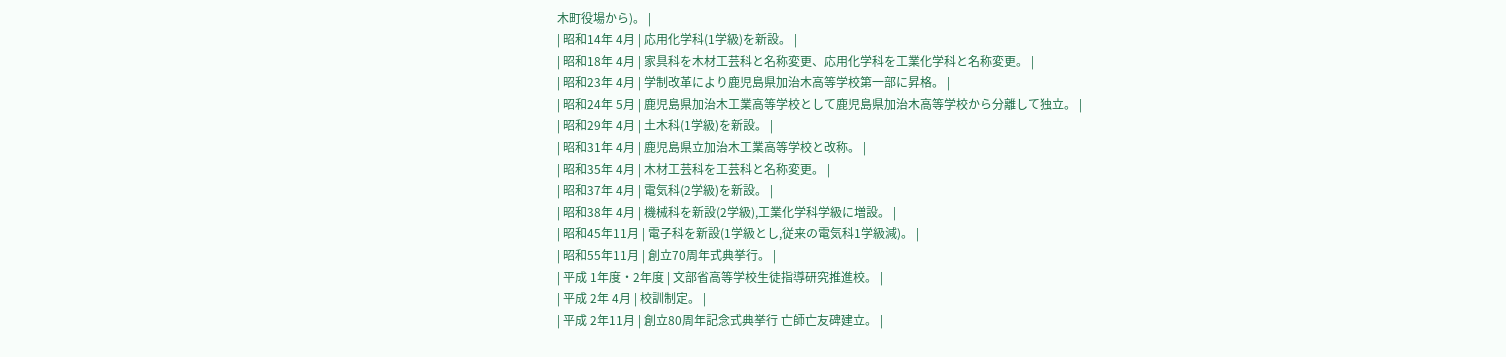木町役場から)。 |
| 昭和14年 4月 | 応用化学科(1学級)を新設。 |
| 昭和18年 4月 | 家具科を木材工芸科と名称変更、応用化学科を工業化学科と名称変更。 |
| 昭和23年 4月 | 学制改革により鹿児島県加治木高等学校第一部に昇格。 |
| 昭和24年 5月 | 鹿児島県加治木工業高等学校として鹿児島県加治木高等学校から分離して独立。 |
| 昭和29年 4月 | 土木科(1学級)を新設。 |
| 昭和31年 4月 | 鹿児島県立加治木工業高等学校と改称。 |
| 昭和35年 4月 | 木材工芸科を工芸科と名称変更。 |
| 昭和37年 4月 | 電気科(2学級)を新設。 |
| 昭和38年 4月 | 機械科を新設(2学級),工業化学科学級に増設。 |
| 昭和45年11月 | 電子科を新設(1学級とし,従来の電気科1学級減)。 |
| 昭和55年11月 | 創立70周年式典挙行。 |
| 平成 1年度・2年度 | 文部省高等学校生徒指導研究推進校。 |
| 平成 2年 4月 | 校訓制定。 |
| 平成 2年11月 | 創立80周年記念式典挙行 亡師亡友碑建立。 |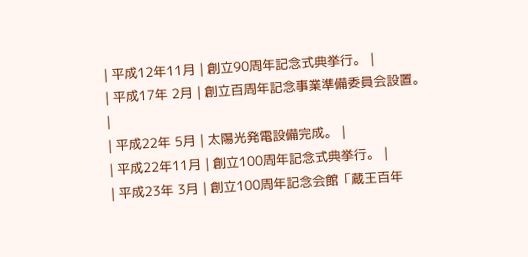| 平成12年11月 | 創立90周年記念式典挙行。 |
| 平成17年 2月 | 創立百周年記念事業準備委員会設置。 |
| 平成22年 5月 | 太陽光発電設備完成。 |
| 平成22年11月 | 創立100周年記念式典挙行。 |
| 平成23年 3月 | 創立100周年記念会館「蔵王百年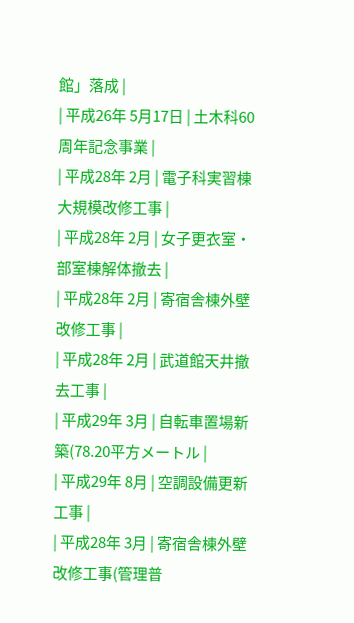館」落成 |
| 平成26年 5月17日 | 土木科60周年記念事業 |
| 平成28年 2月 | 電子科実習棟大規模改修工事 |
| 平成28年 2月 | 女子更衣室・部室棟解体撤去 |
| 平成28年 2月 | 寄宿舎棟外壁改修工事 |
| 平成28年 2月 | 武道館天井撤去工事 |
| 平成29年 3月 | 自転車置場新築(78.20平方メートル |
| 平成29年 8月 | 空調設備更新工事 |
| 平成28年 3月 | 寄宿舎棟外壁改修工事(管理普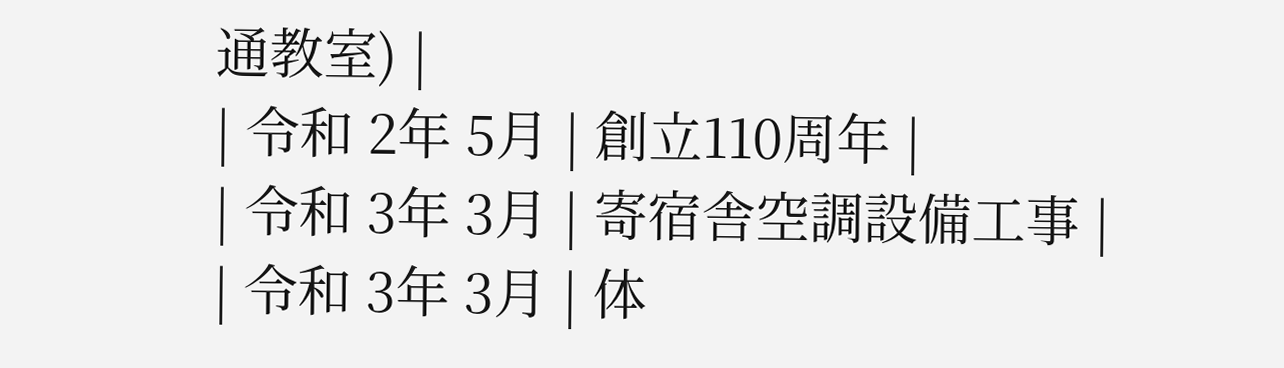通教室) |
| 令和 2年 5月 | 創立110周年 |
| 令和 3年 3月 | 寄宿舎空調設備工事 |
| 令和 3年 3月 | 体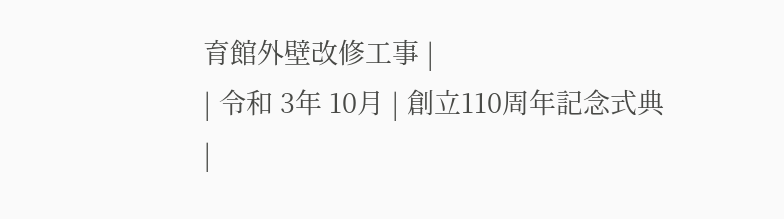育館外壁改修工事 |
| 令和 3年 10月 | 創立110周年記念式典 |